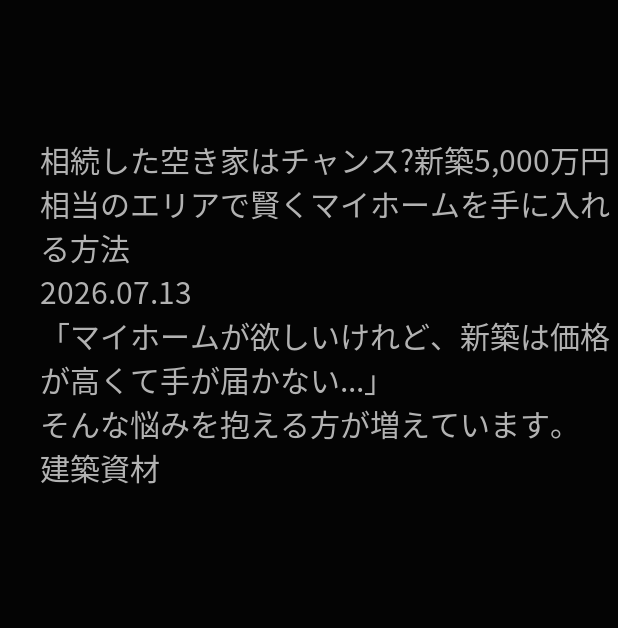相続した空き家はチャンス?新築5,000万円相当のエリアで賢くマイホームを手に入れる方法
2026.07.13
「マイホームが欲しいけれど、新築は価格が高くて手が届かない...」
そんな悩みを抱える方が増えています。
建築資材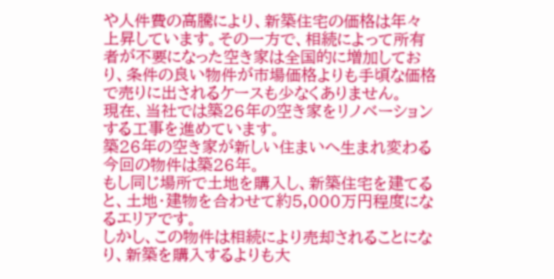や人件費の高騰により、新築住宅の価格は年々上昇しています。その一方で、相続によって所有者が不要になった空き家は全国的に増加しており、条件の良い物件が市場価格よりも手頃な価格で売りに出されるケースも少なくありません。
現在、当社では築26年の空き家をリノベーションする工事を進めています。
築26年の空き家が新しい住まいへ生まれ変わる
今回の物件は築26年。
もし同じ場所で土地を購入し、新築住宅を建てると、土地・建物を合わせて約5,000万円程度になるエリアです。
しかし、この物件は相続により売却されることになり、新築を購入するよりも大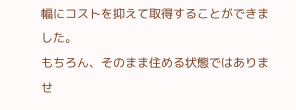幅にコストを抑えて取得することができました。
もちろん、そのまま住める状態ではありませ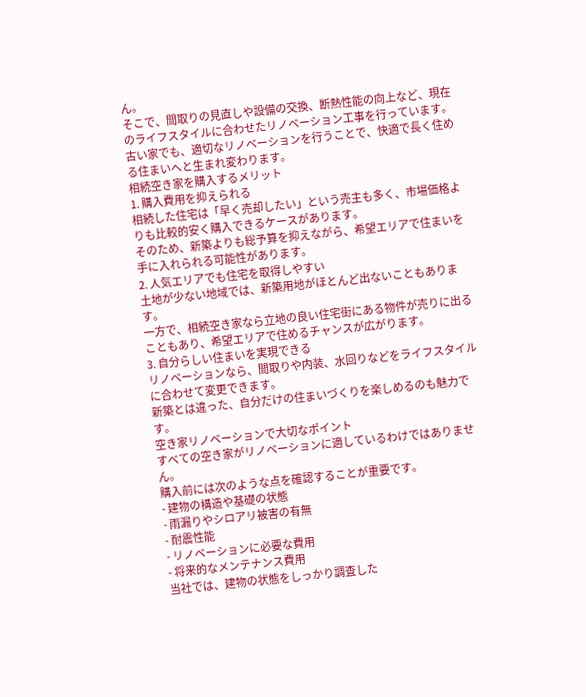ん。
そこで、間取りの見直しや設備の交換、断熱性能の向上など、現在のライフスタイルに合わせたリノベーション工事を行っています。
古い家でも、適切なリノベーションを行うことで、快適で長く住める住まいへと生まれ変わります。
相続空き家を購入するメリット
1. 購入費用を抑えられる
相続した住宅は「早く売却したい」という売主も多く、市場価格よりも比較的安く購入できるケースがあります。
そのため、新築よりも総予算を抑えながら、希望エリアで住まいを手に入れられる可能性があります。
2. 人気エリアでも住宅を取得しやすい
土地が少ない地域では、新築用地がほとんど出ないこともあります。
一方で、相続空き家なら立地の良い住宅街にある物件が売りに出ることもあり、希望エリアで住めるチャンスが広がります。
3. 自分らしい住まいを実現できる
リノベーションなら、間取りや内装、水回りなどをライフスタイルに合わせて変更できます。
新築とは違った、自分だけの住まいづくりを楽しめるのも魅力です。
空き家リノベーションで大切なポイント
すべての空き家がリノベーションに適しているわけではありません。
購入前には次のような点を確認することが重要です。
- 建物の構造や基礎の状態
- 雨漏りやシロアリ被害の有無
- 耐震性能
- リノベーションに必要な費用
- 将来的なメンテナンス費用
当社では、建物の状態をしっかり調査した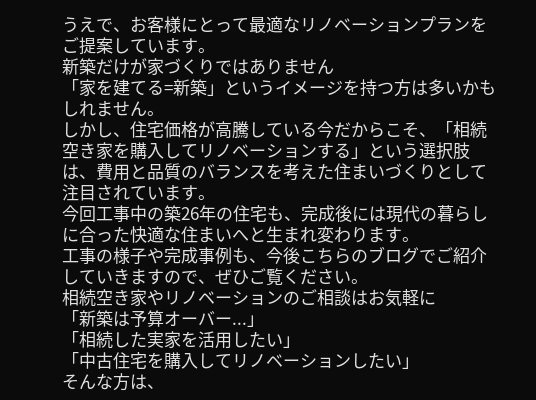うえで、お客様にとって最適なリノベーションプランをご提案しています。
新築だけが家づくりではありません
「家を建てる=新築」というイメージを持つ方は多いかもしれません。
しかし、住宅価格が高騰している今だからこそ、「相続空き家を購入してリノベーションする」という選択肢は、費用と品質のバランスを考えた住まいづくりとして注目されています。
今回工事中の築26年の住宅も、完成後には現代の暮らしに合った快適な住まいへと生まれ変わります。
工事の様子や完成事例も、今後こちらのブログでご紹介していきますので、ぜひご覧ください。
相続空き家やリノベーションのご相談はお気軽に
「新築は予算オーバー...」
「相続した実家を活用したい」
「中古住宅を購入してリノベーションしたい」
そんな方は、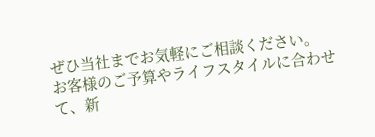ぜひ当社までお気軽にご相談ください。
お客様のご予算やライフスタイルに合わせて、新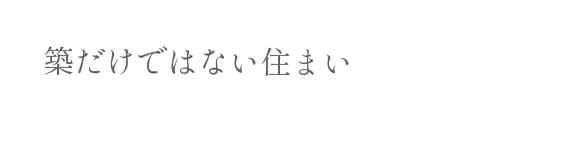築だけではない住まい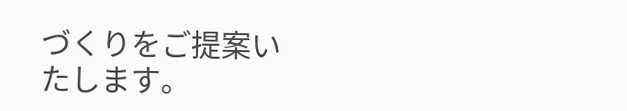づくりをご提案いたします。